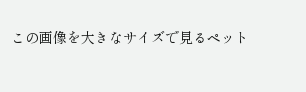この画像を大きなサイズで見るペット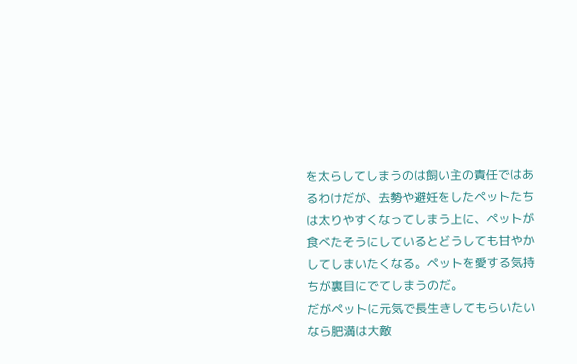を太らしてしまうのは飼い主の責任ではあるわけだが、去勢や避妊をしたペットたちは太りやすくなってしまう上に、ペットが食べたそうにしているとどうしても甘やかしてしまいたくなる。ペットを愛する気持ちが裏目にでてしまうのだ。
だがペットに元気で長生きしてもらいたいなら肥満は大敵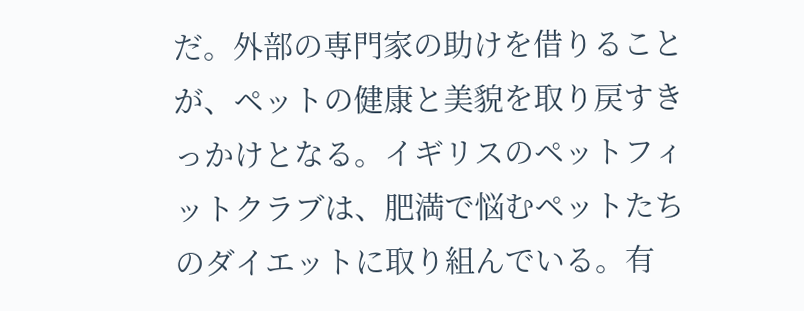だ。外部の専門家の助けを借りることが、ペットの健康と美貌を取り戻すきっかけとなる。イギリスのペットフィットクラブは、肥満で悩むペットたちのダイエットに取り組んでいる。有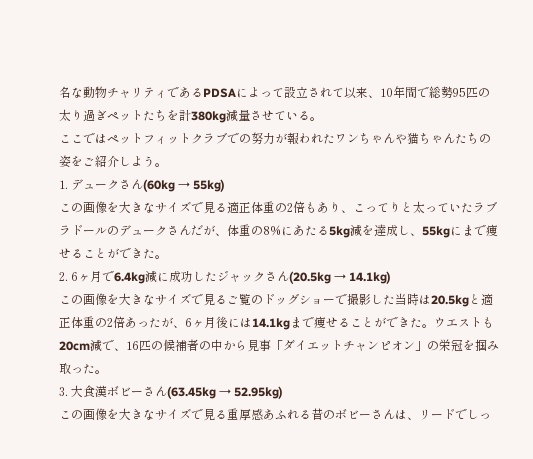名な動物チャリティであるPDSAによって設立されて以来、10年間で総勢95匹の太り過ぎペットたちを計380kg減量させている。
ここではペットフィットクラブでの努力が報われたワンちゃんや猫ちゃんたちの姿をご紹介しよう。
1. デュークさん(60kg → 55kg)
この画像を大きなサイズで見る適正体重の2倍もあり、こってりと太っていたラブラドールのデュークさんだが、体重の8%にあたる5kg減を達成し、55kgにまで痩せることができた。
2. 6ヶ月で6.4kg減に成功したジャックさん(20.5kg → 14.1kg)
この画像を大きなサイズで見るご覧のドッグショーで撮影した当時は20.5kgと適正体重の2倍あったが、6ヶ月後には14.1kgまで痩せることができた。ウエストも20cm減で、16匹の候補者の中から見事「ダイエットチャンピオン」の栄冠を掴み取った。
3. 大食漢ボビーさん(63.45kg → 52.95kg)
この画像を大きなサイズで見る重厚感あふれる昔のボビーさんは、リードでしっ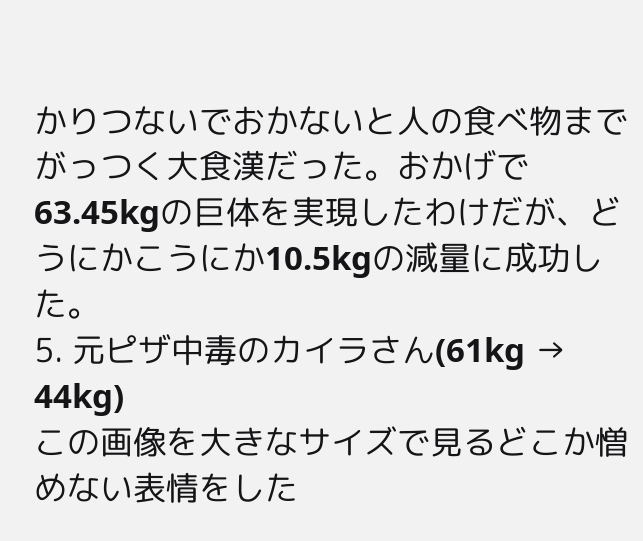かりつないでおかないと人の食べ物までがっつく大食漢だった。おかげで63.45kgの巨体を実現したわけだが、どうにかこうにか10.5kgの減量に成功した。
5. 元ピザ中毒のカイラさん(61kg → 44kg)
この画像を大きなサイズで見るどこか憎めない表情をした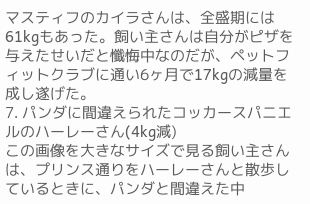マスティフのカイラさんは、全盛期には61kgもあった。飼い主さんは自分がピザを与えたせいだと懺悔中なのだが、ペットフィットクラブに通い6ヶ月で17kgの減量を成し遂げた。
7. パンダに間違えられたコッカースパニエルのハーレーさん(4kg減)
この画像を大きなサイズで見る飼い主さんは、プリンス通りをハーレーさんと散歩しているときに、パンダと間違えた中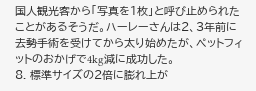国人観光客から「写真を1枚」と呼び止められたことがあるそうだ。ハーレーさんは2、3年前に去勢手術を受けてから太り始めたが、ペットフィットのおかげで4kg減に成功した。
8. 標準サイズの2倍に膨れ上が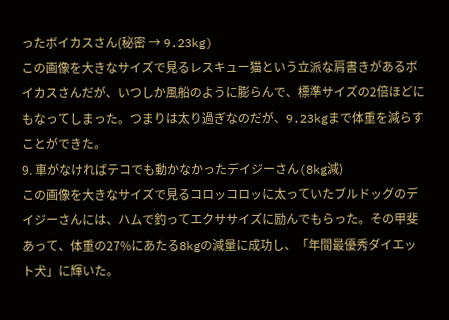ったボイカスさん(秘密 → 9.23kg)
この画像を大きなサイズで見るレスキュー猫という立派な肩書きがあるボイカスさんだが、いつしか風船のように膨らんで、標準サイズの2倍ほどにもなってしまった。つまりは太り過ぎなのだが、9.23kgまで体重を減らすことができた。
9. 車がなければテコでも動かなかったデイジーさん(8kg減)
この画像を大きなサイズで見るコロッコロッに太っていたブルドッグのデイジーさんには、ハムで釣ってエクササイズに励んでもらった。その甲斐あって、体重の27%にあたる8kgの減量に成功し、「年間最優秀ダイエット犬」に輝いた。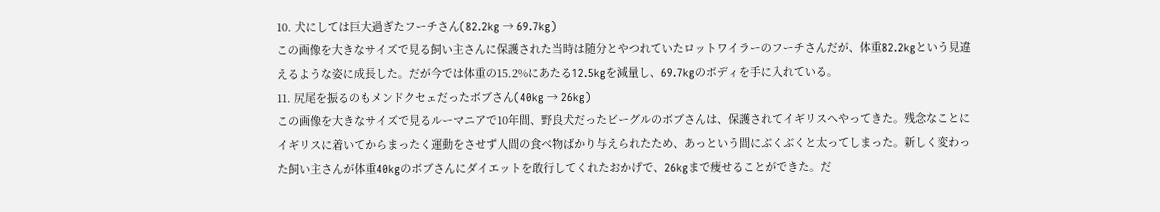10. 犬にしては巨大過ぎたフーチさん(82.2kg → 69.7kg)
この画像を大きなサイズで見る飼い主さんに保護された当時は随分とやつれていたロットワイラーのフーチさんだが、体重82.2kgという見違えるような姿に成長した。だが今では体重の15.2%にあたる12.5kgを減量し、69.7kgのボディを手に入れている。
11. 尻尾を振るのもメンドクセェだったボブさん(40kg → 26kg)
この画像を大きなサイズで見るルーマニアで10年間、野良犬だったビーグルのボブさんは、保護されてイギリスへやってきた。残念なことにイギリスに着いてからまったく運動をさせず人間の食べ物ばかり与えられたため、あっという間にぶくぶくと太ってしまった。新しく変わった飼い主さんが体重40kgのボブさんにダイエットを敢行してくれたおかげで、26kgまで痩せることができた。だ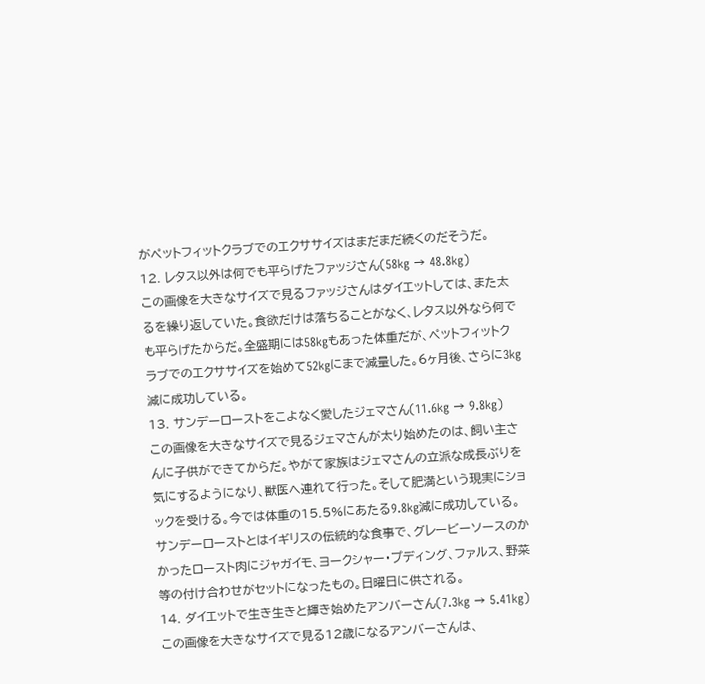がペットフィットクラブでのエクササイズはまだまだ続くのだそうだ。
12. レタス以外は何でも平らげたファッジさん(58kg → 48.8kg)
この画像を大きなサイズで見るファッジさんはダイエットしては、また太るを繰り返していた。食欲だけは落ちることがなく、レタス以外なら何でも平らげたからだ。全盛期には58kgもあった体重だが、ペットフィットクラブでのエクササイズを始めて52kgにまで減量した。6ヶ月後、さらに3kg減に成功している。
13. サンデーローストをこよなく愛したジェマさん(11.6kg → 9.8kg)
この画像を大きなサイズで見るジェマさんが太り始めたのは、飼い主さんに子供ができてからだ。やがて家族はジェマさんの立派な成長ぶりを気にするようになり、獣医へ連れて行った。そして肥満という現実にショックを受ける。今では体重の15.5%にあたる9.8kg減に成功している。
サンデーローストとはイギリスの伝統的な食事で、グレービーソースのかかったロースト肉にジャガイモ、ヨークシャー・プディング、ファルス、野菜等の付け合わせがセットになったもの。日曜日に供される。
14. ダイエットで生き生きと輝き始めたアンバーさん(7.3kg → 5.41kg)
この画像を大きなサイズで見る12歳になるアンバーさんは、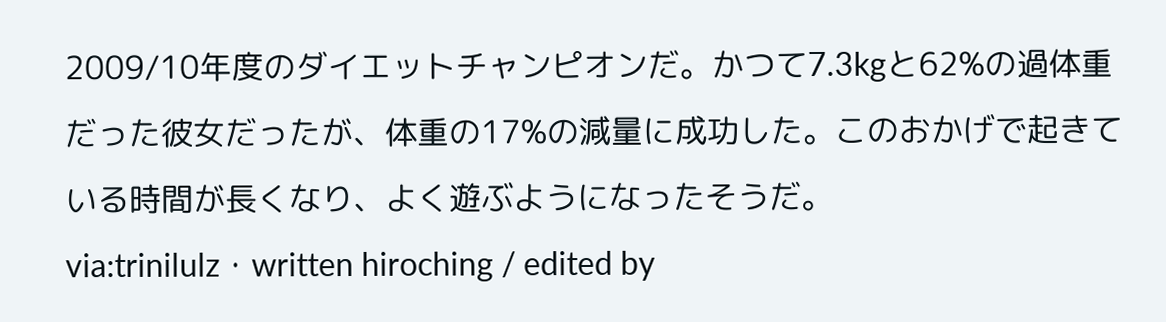2009/10年度のダイエットチャンピオンだ。かつて7.3kgと62%の過体重だった彼女だったが、体重の17%の減量に成功した。このおかげで起きている時間が長くなり、よく遊ぶようになったそうだ。
via:trinilulz・written hiroching / edited by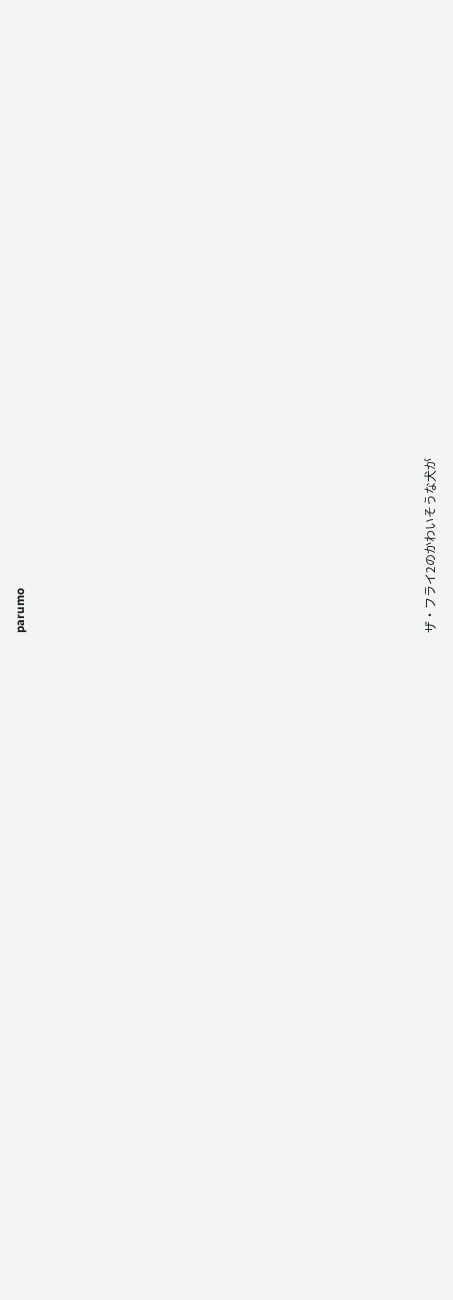parumo
















ザ・フライ2のかわいそうな犬が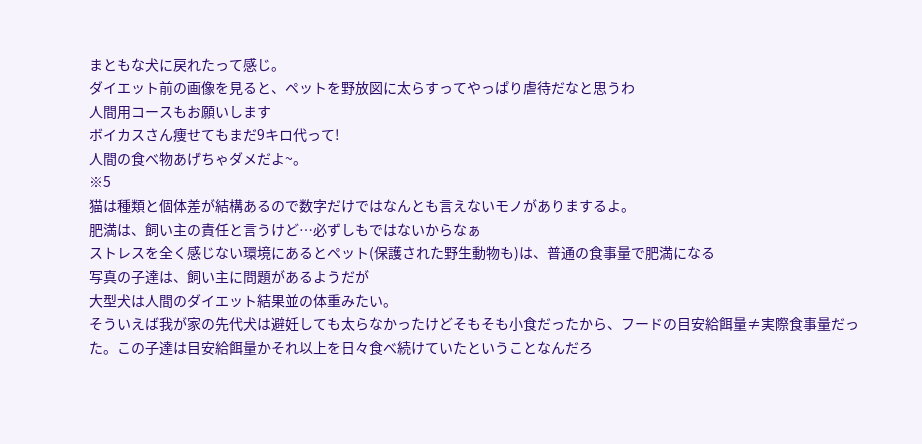まともな犬に戻れたって感じ。
ダイエット前の画像を見ると、ペットを野放図に太らすってやっぱり虐待だなと思うわ
人間用コースもお願いします
ボイカスさん痩せてもまだ9キロ代って!
人間の食べ物あげちゃダメだよ~。
※5
猫は種類と個体差が結構あるので数字だけではなんとも言えないモノがありまするよ。
肥満は、飼い主の責任と言うけど…必ずしもではないからなぁ
ストレスを全く感じない環境にあるとペット(保護された野生動物も)は、普通の食事量で肥満になる
写真の子達は、飼い主に問題があるようだが
大型犬は人間のダイエット結果並の体重みたい。
そういえば我が家の先代犬は避妊しても太らなかったけどそもそも小食だったから、フードの目安給餌量≠実際食事量だった。この子達は目安給餌量かそれ以上を日々食べ続けていたということなんだろ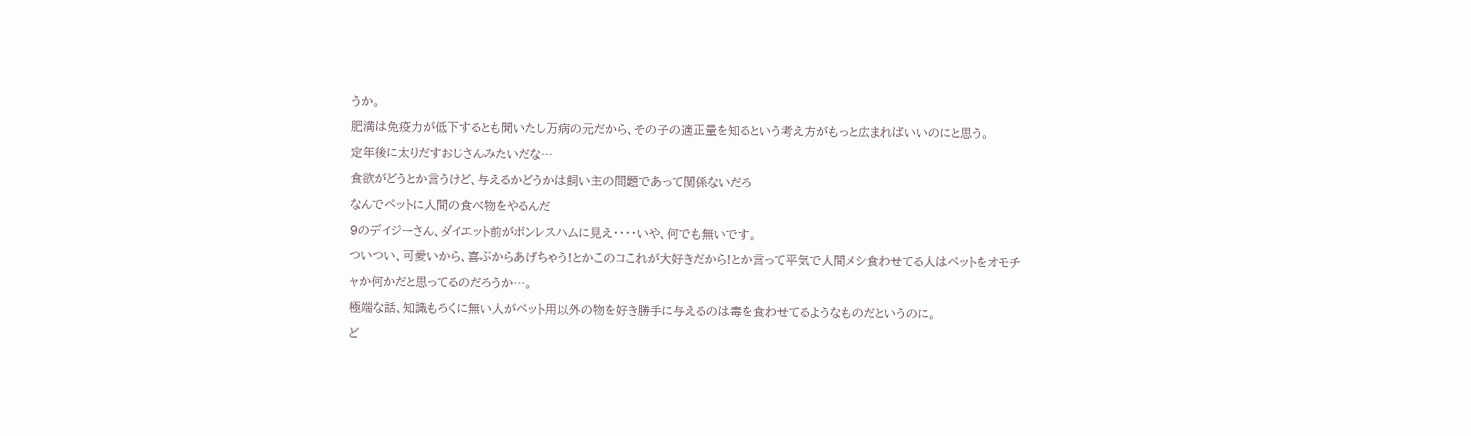うか。
肥満は免疫力が低下するとも聞いたし万病の元だから、その子の適正量を知るという考え方がもっと広まればいいのにと思う。
定年後に太りだすおじさんみたいだな…
食欲がどうとか言うけど、与えるかどうかは飼い主の問題であって関係ないだろ
なんでペットに人間の食べ物をやるんだ
9のデイジーさん、ダイエット前がボンレスハムに見え・・・・いや、何でも無いです。
ついつい、可愛いから、喜ぶからあげちゃう!とかこのコこれが大好きだから!とか言って平気で人間メシ食わせてる人はペットをオモチャか何かだと思ってるのだろうか…。
極端な話、知識もろくに無い人がペット用以外の物を好き勝手に与えるのは毒を食わせてるようなものだというのに。
ど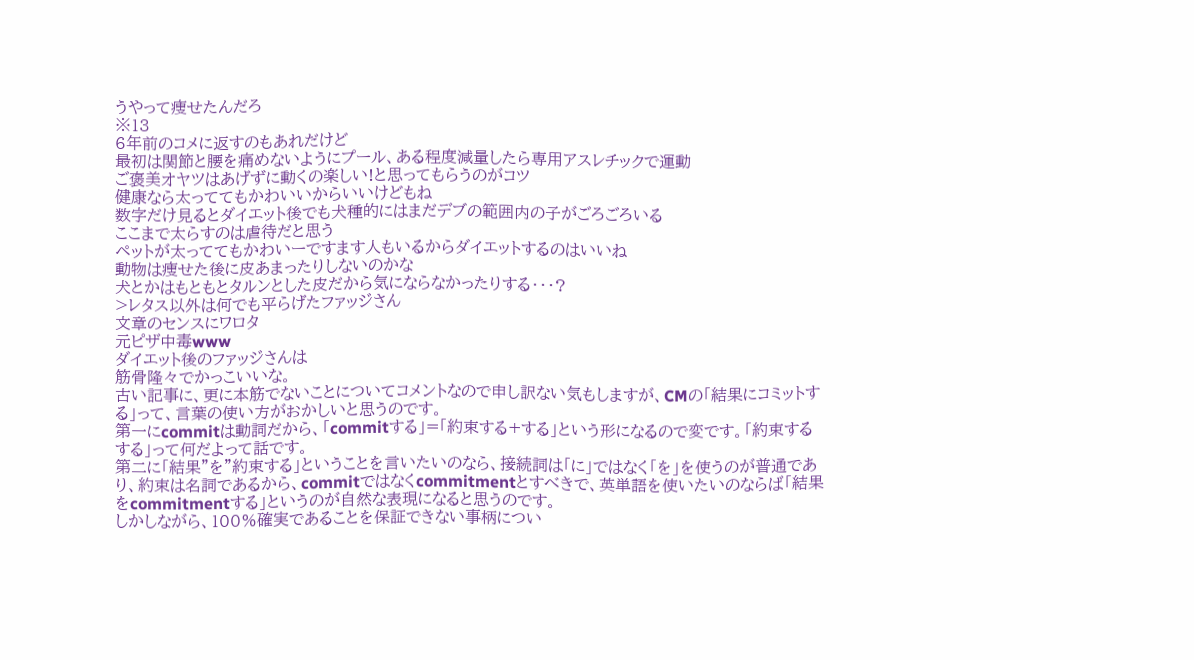うやって痩せたんだろ
※13
6年前のコメに返すのもあれだけど
最初は関節と腰を痛めないようにプール、ある程度減量したら専用アスレチックで運動
ご褒美オヤツはあげずに動くの楽しい!と思ってもらうのがコツ
健康なら太っててもかわいいからいいけどもね
数字だけ見るとダイエット後でも犬種的にはまだデブの範囲内の子がごろごろいる
ここまで太らすのは虐待だと思う
ペットが太っててもかわいーですます人もいるからダイエットするのはいいね
動物は痩せた後に皮あまったりしないのかな
犬とかはもともとタルンとした皮だから気にならなかったりする・・・?
>レタス以外は何でも平らげたファッジさん
文章のセンスにワロタ
元ピザ中毒www
ダイエット後のファッジさんは
筋骨隆々でかっこいいな。
古い記事に、更に本筋でないことについてコメントなので申し訳ない気もしますが、CMの「結果にコミットする」って、言葉の使い方がおかしいと思うのです。
第一にcommitは動詞だから、「commitする」=「約束する+する」という形になるので変です。「約束するする」って何だよって話です。
第二に「結果”を”約束する」ということを言いたいのなら、接続詞は「に」ではなく「を」を使うのが普通であり、約束は名詞であるから、commitではなくcommitmentとすべきで、英単語を使いたいのならば「結果をcommitmentする」というのが自然な表現になると思うのです。
しかしながら、100%確実であることを保証できない事柄につい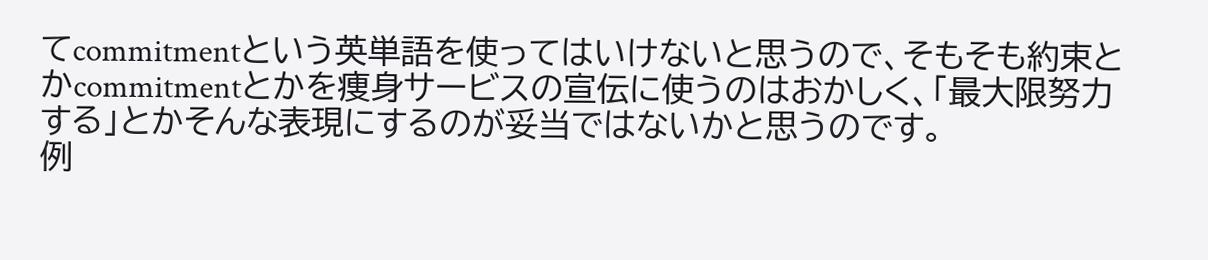てcommitmentという英単語を使ってはいけないと思うので、そもそも約束とかcommitmentとかを痩身サービスの宣伝に使うのはおかしく、「最大限努力する」とかそんな表現にするのが妥当ではないかと思うのです。
例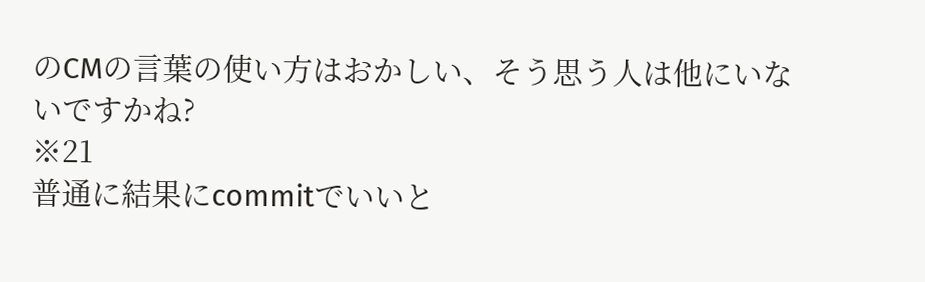のCMの言葉の使い方はおかしい、そう思う人は他にいないですかね?
※21
普通に結果にcommitでいいと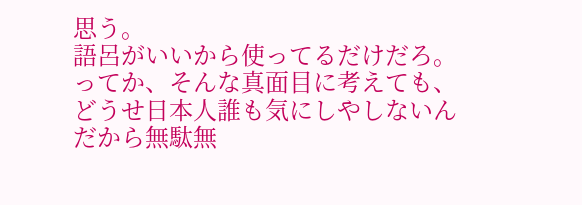思う。
語呂がいいから使ってるだけだろ。
ってか、そんな真面目に考えても、どうせ日本人誰も気にしやしないんだから無駄無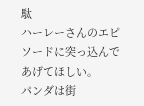駄
ハーレーさんのエピソードに突っ込んであげてほしい。
パンダは街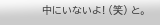中にいないよ! (笑) と。